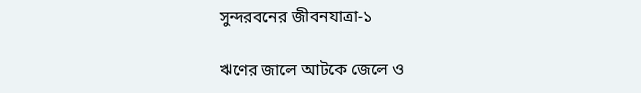সুন্দরবনের জীবনযাত্রা-১

ঋণের জালে আটকে জেলে ও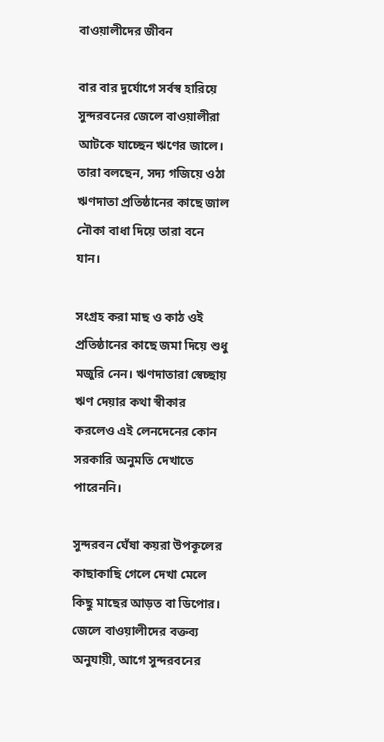বাওয়ালীদের জীবন

বার বার দুর্যোগে সর্বস্ব হারিয়ে সুন্দরবনের জেলে বাওয়ালীরা আটকে যাচ্ছেন ঋণের জালে। তারা বলছেন, সদ্য গজিয়ে ওঠা ঋণদাতা প্রতিষ্ঠানের কাছে জাল নৌকা বাধা দিয়ে তারা বনে যান।

সংগ্রহ করা মাছ ও কাঠ ওই প্রতিষ্ঠানের কাছে জমা দিয়ে শুধু মজুরি নেন। ঋণদাতারা স্বেচ্ছায় ঋণ দেয়ার কথা স্বীকার করলেও এই লেনদেনের কোন সরকারি অনুমতি দেখাতে পারেননি।

সুন্দরবন ঘেঁষা কয়রা উপকূলের কাছাকাছি গেলে দেখা মেলে কিছু মাছের আড়ত বা ডিপোর। জেলে বাওয়ালীদের বক্তব্য অনুযায়ী, আগে সুন্দরবনের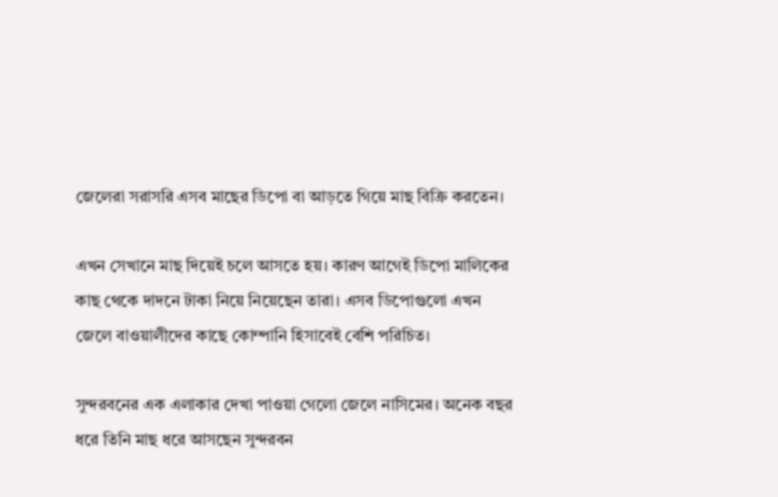জেলেরা সরাসরি এসব মাছের ডিপো বা আড়তে গিয়ে মাছ বিক্রি করতেন।

এখন সেখানে মাছ দিয়েই চলে আসতে হয়। কারণ আগেই ডিপো মালিকের কাছ থেকে দাদনে টাকা নিয়ে নিয়েছেন তারা। এসব ডিপোগুলো এখন জেলে বাওয়ালীদের কাছে কোম্পানি হিসাবেই বেশি পরিচিত।

সুন্দরবনের এক এলাকার দেখা পাওয়া গেলো জেলে নাসিমের। অনেক বছর ধরে তিনি মাছ ধরে আসছেন সুন্দরবন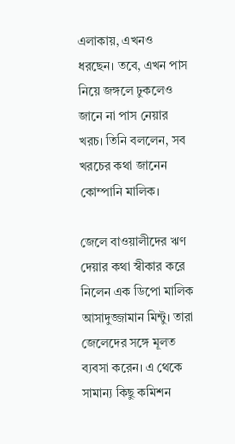এলাকায়, এখনও ধরছেন। তবে, এখন পাস নিয়ে জঙ্গলে ঢুকলেও জানে না পাস নেয়ার খরচ। তিনি বললেন, সব খরচের কথা জানেন কোম্পানি মালিক।

জেলে বাওয়ালীদের ঋণ দেয়ার কথা স্বীকার করে নিলেন এক ডিপো মালিক আসাদুজ্জামান মিন্টু। তারা জেলেদের সঙ্গে মূলত ব্যবসা করেন। এ থেকে সামান্য কিছু কমিশন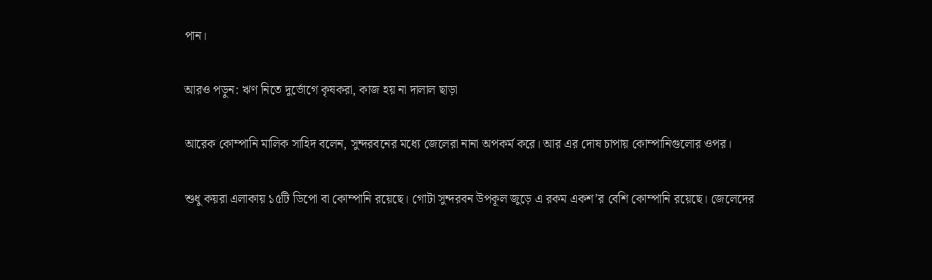পান।

আরও পড়ুন: ঋণ নিতে দুর্ভোগে কৃষকরা, কাজ হয় না দালাল ছাড়া

আরেক কোম্পানি মালিক সাহিদ বলেন, সুন্দরবনের মধ্যে জেলেরা নানা অপকর্ম করে। আর এর দোষ চাপায় কোম্পানিগুলোর ওপর।

শুধু কয়রা এলাকায় ১৫টি ডিপো বা কোম্পানি রয়েছে। গোটা সুন্দরবন উপকূল জুড়ে এ রকম একশ’র বেশি কোম্পানি রয়েছে। জেলেদের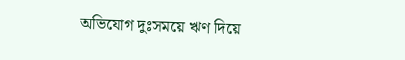অভিযোগ দুঃসময়ে ঋণ দিয়ে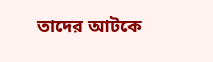তাদের আটকে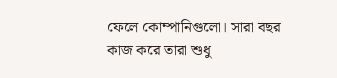ফেলে কোম্পানিগুলো। সারা বছর কাজ করে তারা শুধু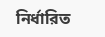নির্ধারিত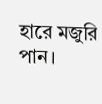হারে মজুরি পান।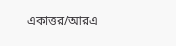একাত্তর/আরএ